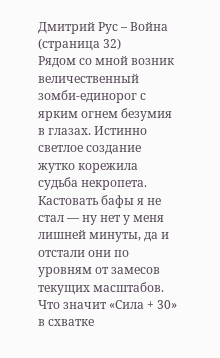Дмитрий Рус – Война (страница 32)
Рядом со мной возник величественный зомби-единорог с ярким огнем безумия в глазах. Истинно светлое создание жутко корежила судьба некропета.
Кастовать бафы я не стал — ну нет у меня лишней минуты, да и отстали они по уровням от замесов текущих масштабов. Что значит «Сила + 30» в схватке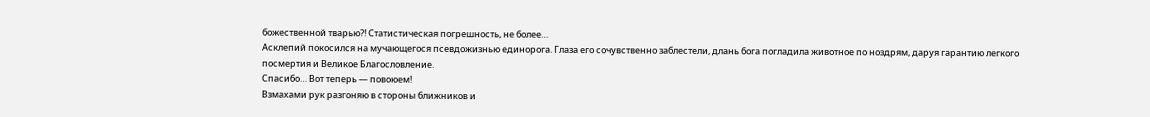божественной тварью?! Статистическая погрешность, не более…
Асклепий покосился на мучающегося псевдожизнью единорога. Глаза его сочувственно заблестели, длань бога погладила животное по ноздрям, даруя гарантию легкого посмертия и Великое Благословление.
Спасибо… Вот теперь — повоюем!
Взмахами рук разгоняю в стороны ближников и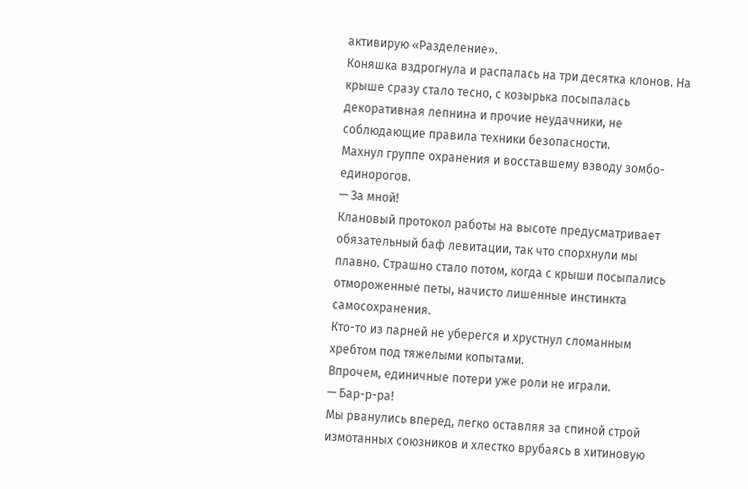активирую «Разделение».
Коняшка вздрогнула и распалась на три десятка клонов. На крыше сразу стало тесно, с козырька посыпалась декоративная лепнина и прочие неудачники, не соблюдающие правила техники безопасности.
Махнул группе охранения и восставшему взводу зомбо-единорогов.
— За мной!
Клановый протокол работы на высоте предусматривает обязательный баф левитации, так что спорхнули мы плавно. Страшно стало потом, когда с крыши посыпались отмороженные петы, начисто лишенные инстинкта самосохранения.
Кто-то из парней не уберегся и хрустнул сломанным хребтом под тяжелыми копытами.
Впрочем, единичные потери уже роли не играли.
— Бар-р-ра!
Мы рванулись вперед, легко оставляя за спиной строй измотанных союзников и хлестко врубаясь в хитиновую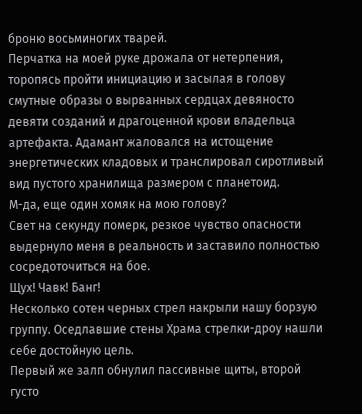броню восьминогих тварей.
Перчатка на моей руке дрожала от нетерпения, торопясь пройти инициацию и засылая в голову смутные образы о вырванных сердцах девяносто девяти созданий и драгоценной крови владельца артефакта. Адамант жаловался на истощение энергетических кладовых и транслировал сиротливый вид пустого хранилища размером с планетоид.
М-да, еще один хомяк на мою голову?
Свет на секунду померк, резкое чувство опасности выдернуло меня в реальность и заставило полностью сосредоточиться на бое.
Щух! Чавк! Банг!
Несколько сотен черных стрел накрыли нашу борзую группу. Оседлавшие стены Храма стрелки-дроу нашли себе достойную цель.
Первый же залп обнулил пассивные щиты, второй густо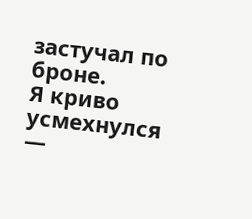застучал по броне.
Я криво усмехнулся —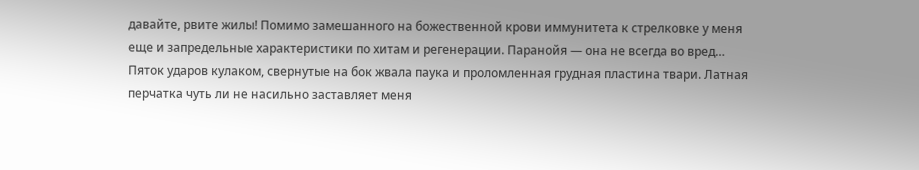давайте, рвите жилы! Помимо замешанного на божественной крови иммунитета к стрелковке у меня еще и запредельные характеристики по хитам и регенерации. Паранойя — она не всегда во вред…
Пяток ударов кулаком, свернутые на бок жвала паука и проломленная грудная пластина твари. Латная перчатка чуть ли не насильно заставляет меня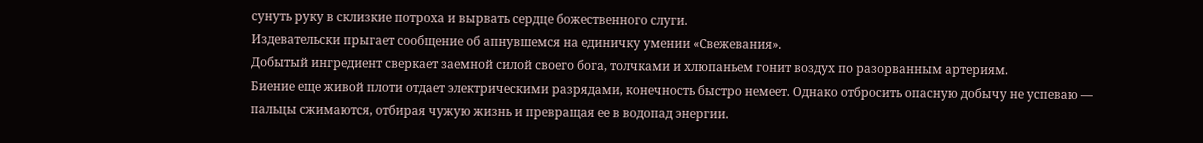сунуть руку в склизкие потроха и вырвать сердце божественного слуги.
Издевательски прыгает сообщение об апнувшемся на единичку умении «Свежевания».
Добытый ингредиент сверкает заемной силой своего бога, толчками и хлюпаньем гонит воздух по разорванным артериям.
Биение еще живой плоти отдает электрическими разрядами, конечность быстро немеет. Однако отбросить опасную добычу не успеваю — пальцы сжимаются, отбирая чужую жизнь и превращая ее в водопад энергии.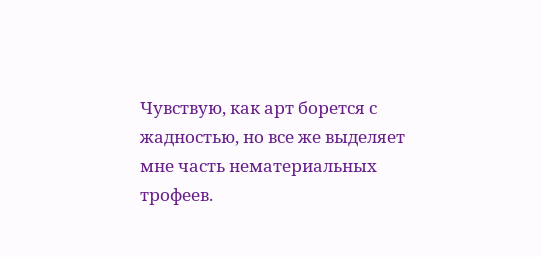Чувствую, как арт борется с жадностью, но все же выделяет мне часть нематериальных трофеев.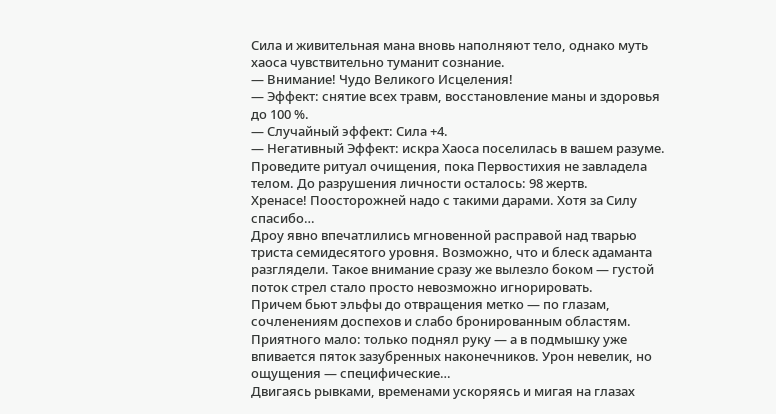Сила и живительная мана вновь наполняют тело, однако муть хаоса чувствительно туманит сознание.
— Внимание! Чудо Великого Исцеления!
— Эффект: снятие всех травм, восстановление маны и здоровья до 100 %.
— Случайный эффект: Сила +4.
— Негативный Эффект: искра Хаоса поселилась в вашем разуме. Проведите ритуал очищения, пока Первостихия не завладела телом. До разрушения личности осталось: 98 жертв.
Хренасе! Поосторожней надо с такими дарами. Хотя за Силу спасибо…
Дроу явно впечатлились мгновенной расправой над тварью триста семидесятого уровня. Возможно, что и блеск адаманта разглядели. Такое внимание сразу же вылезло боком — густой поток стрел стало просто невозможно игнорировать.
Причем бьют эльфы до отвращения метко — по глазам, сочленениям доспехов и слабо бронированным областям. Приятного мало: только поднял руку — а в подмышку уже впивается пяток зазубренных наконечников. Урон невелик, но ощущения — специфические…
Двигаясь рывками, временами ускоряясь и мигая на глазах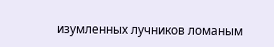изумленных лучников ломаным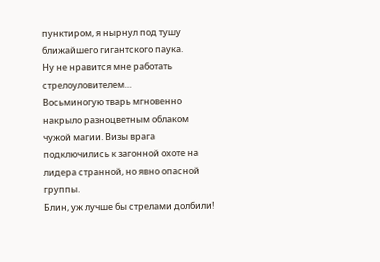пунктиром, я нырнул под тушу ближайшего гигантского паука.
Ну не нравится мне работать стрелоуловителем…
Восьминогую тварь мгновенно накрыло разноцветным облаком чужой магии. Визы врага подключились к загонной охоте на лидера странной, но явно опасной группы.
Блин, уж лучше бы стрелами долбили!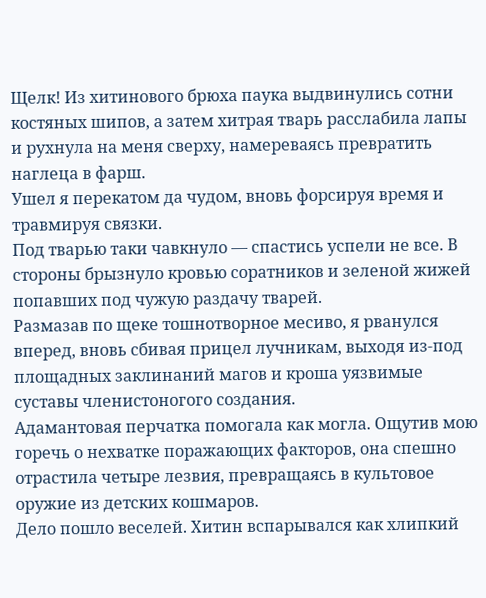Щелк! Из хитинового брюха паука выдвинулись сотни костяных шипов, а затем хитрая тварь расслабила лапы и рухнула на меня сверху, намереваясь превратить наглеца в фарш.
Ушел я перекатом да чудом, вновь форсируя время и травмируя связки.
Под тварью таки чавкнуло — спастись успели не все. В стороны брызнуло кровью соратников и зеленой жижей попавших под чужую раздачу тварей.
Размазав по щеке тошнотворное месиво, я рванулся вперед, вновь сбивая прицел лучникам, выходя из-под площадных заклинаний магов и кроша уязвимые суставы членистоногого создания.
Адамантовая перчатка помогала как могла. Ощутив мою горечь о нехватке поражающих факторов, она спешно отрастила четыре лезвия, превращаясь в культовое оружие из детских кошмаров.
Дело пошло веселей. Хитин вспарывался как хлипкий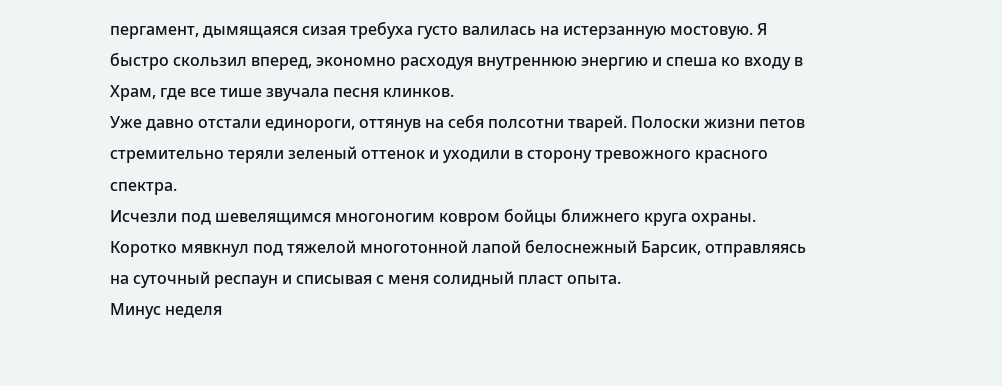пергамент, дымящаяся сизая требуха густо валилась на истерзанную мостовую. Я быстро скользил вперед, экономно расходуя внутреннюю энергию и спеша ко входу в Храм, где все тише звучала песня клинков.
Уже давно отстали единороги, оттянув на себя полсотни тварей. Полоски жизни петов стремительно теряли зеленый оттенок и уходили в сторону тревожного красного спектра.
Исчезли под шевелящимся многоногим ковром бойцы ближнего круга охраны.
Коротко мявкнул под тяжелой многотонной лапой белоснежный Барсик, отправляясь на суточный респаун и списывая с меня солидный пласт опыта.
Минус неделя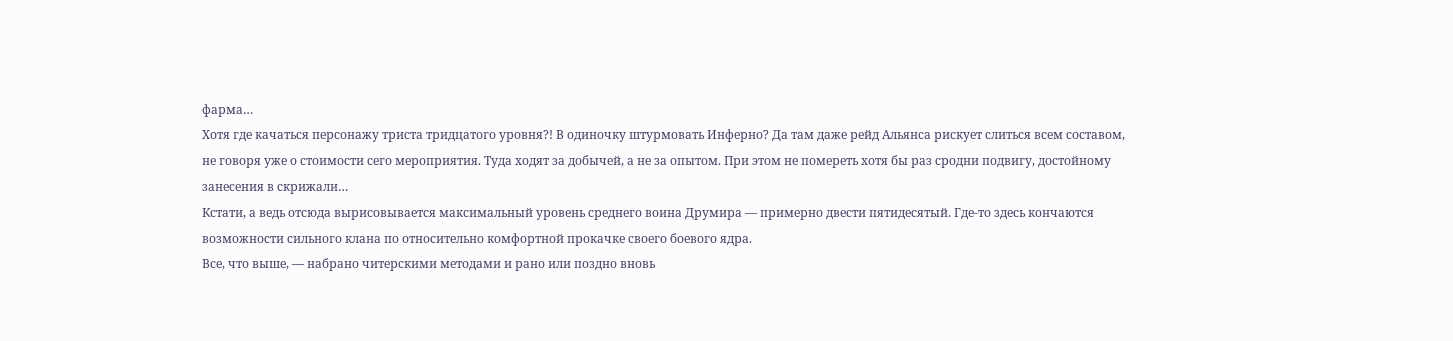фарма…
Хотя где качаться персонажу триста тридцатого уровня?! В одиночку штурмовать Инферно? Да там даже рейд Альянса рискует слиться всем составом, не говоря уже о стоимости сего мероприятия. Туда ходят за добычей, а не за опытом. При этом не помереть хотя бы раз сродни подвигу, достойному занесения в скрижали…
Кстати, а ведь отсюда вырисовывается максимальный уровень среднего воина Друмира — примерно двести пятидесятый. Где-то здесь кончаются возможности сильного клана по относительно комфортной прокачке своего боевого ядра.
Все, что выше, — набрано читерскими методами и рано или поздно вновь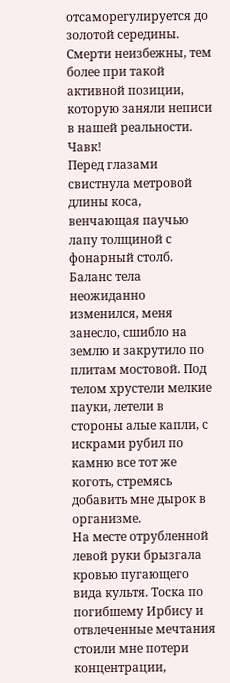отсаморегулируется до золотой середины. Смерти неизбежны, тем более при такой активной позиции, которую заняли неписи в нашей реальности.
Чавк!
Перед глазами свистнула метровой длины коса, венчающая паучью лапу толщиной с фонарный столб.
Баланс тела неожиданно изменился, меня занесло, сшибло на землю и закрутило по плитам мостовой. Под телом хрустели мелкие пауки, летели в стороны алые капли, с искрами рубил по камню все тот же коготь, стремясь добавить мне дырок в организме.
На месте отрубленной левой руки брызгала кровью пугающего вида культя. Тоска по погибшему Ирбису и отвлеченные мечтания стоили мне потери концентрации,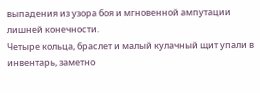выпадения из узора боя и мгновенной ампутации лишней конечности.
Четыре кольца, браслет и малый кулачный щит упали в инвентарь, заметно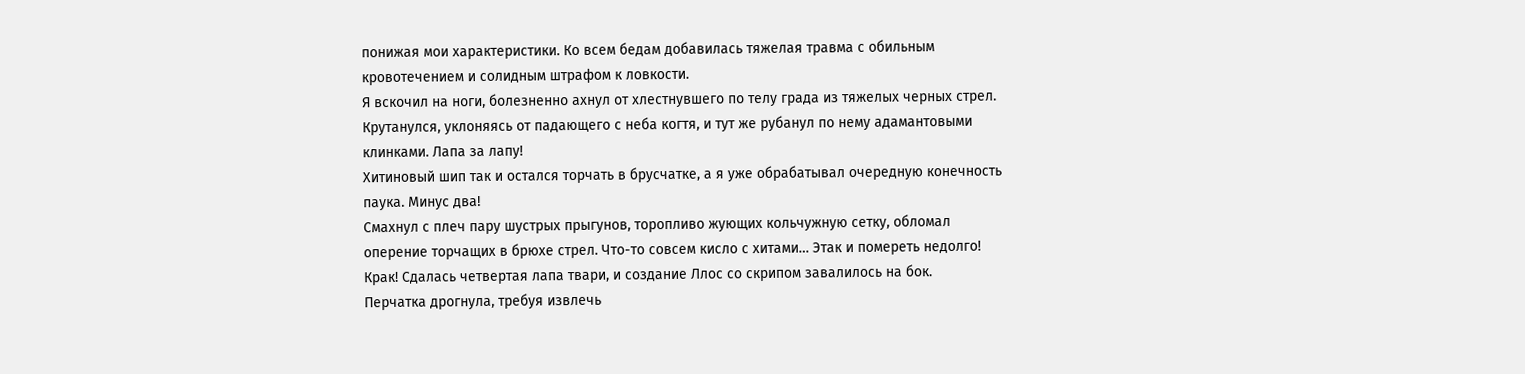понижая мои характеристики. Ко всем бедам добавилась тяжелая травма с обильным кровотечением и солидным штрафом к ловкости.
Я вскочил на ноги, болезненно ахнул от хлестнувшего по телу града из тяжелых черных стрел. Крутанулся, уклоняясь от падающего с неба когтя, и тут же рубанул по нему адамантовыми клинками. Лапа за лапу!
Хитиновый шип так и остался торчать в брусчатке, а я уже обрабатывал очередную конечность паука. Минус два!
Смахнул с плеч пару шустрых прыгунов, торопливо жующих кольчужную сетку, обломал оперение торчащих в брюхе стрел. Что-то совсем кисло с хитами… Этак и помереть недолго!
Крак! Сдалась четвертая лапа твари, и создание Ллос со скрипом завалилось на бок.
Перчатка дрогнула, требуя извлечь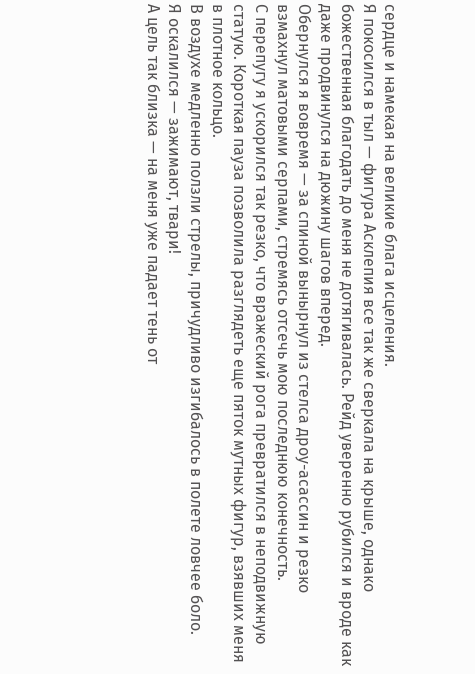сердце и намекая на великие блага исцеления.
Я покосился в тыл — фигура Асклепия все так же сверкала на крыше, однако божественная благодать до меня не дотягивалась. Рейд уверенно рубился и вроде как даже продвинулся на дюжину шагов вперед.
Обернулся я вовремя — за спиной вынырнул из стелса дроу-асассин и резко взмахнул матовыми серпами, стремясь отсечь мою последнюю конечность.
С перепугу я ускорился так резко, что вражеский рога превратился в неподвижную статую. Короткая пауза позволила разглядеть еще пяток мутных фигур, взявших меня в плотное кольцо.
В воздухе медленно ползли стрелы, причудливо изгибалось в полете ловчее боло.
Я оскалился — зажимают, твари!
А цель так близка — на меня уже падает тень от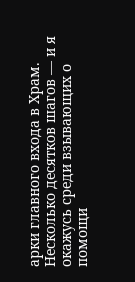арки главного входа в Храм. Несколько десятков шагов — и я окажусь среди взывающих о помощи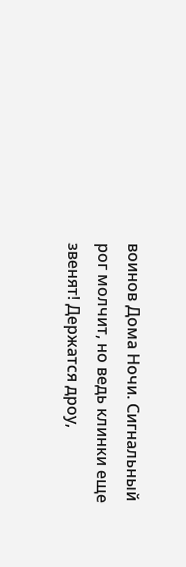воинов Дома Ночи. Сигнальный рог молчит, но ведь клинки еще звенят! Держатся дроу,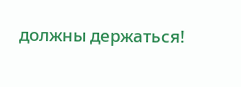должны держаться!